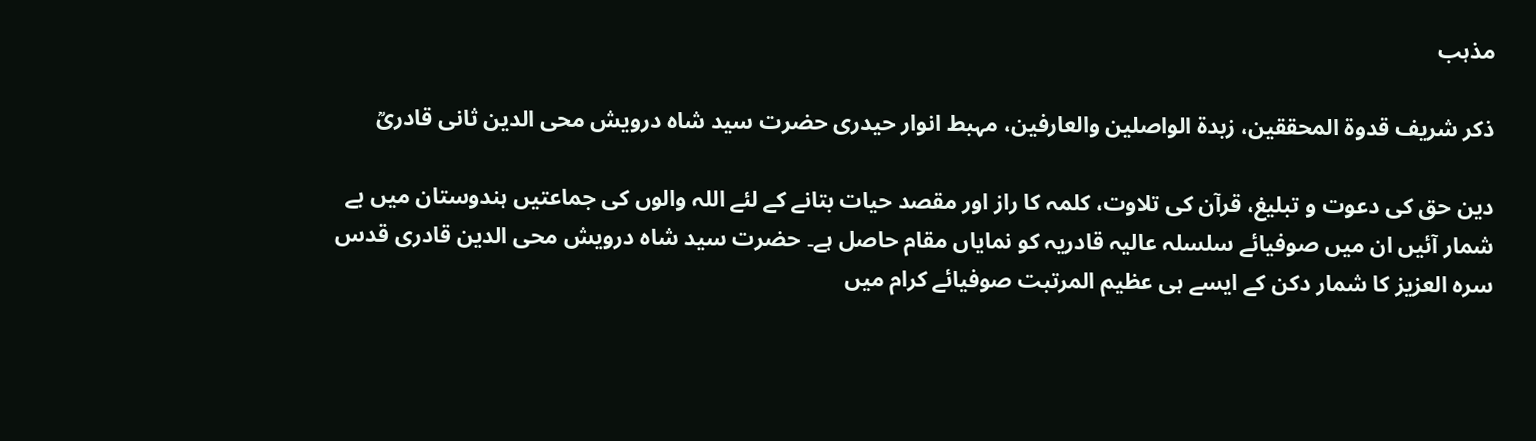مذہب

ذکر شریف قدوۃ المحققین، زبدۃ الواصلین والعارفین، مہبط انوار حیدری حضرت سید شاہ درویش محی الدین ثانی قادریؒ

دین حق کی دعوت و تبلیغ، قرآن کی تلاوت، کلمہ کا راز اور مقصد حیات بتانے کے لئے اللہ والوں کی جماعتیں ہندوستان میں بے شمار آئیں ان میں صوفیائے سلسلہ عالیہ قادریہ کو نمایاں مقام حاصل ہے۔ حضرت سید شاہ درویش محی الدین قادری قدس سرہ العزیز کا شمار دکن کے ایسے ہی عظیم المرتبت صوفیائے کرام میں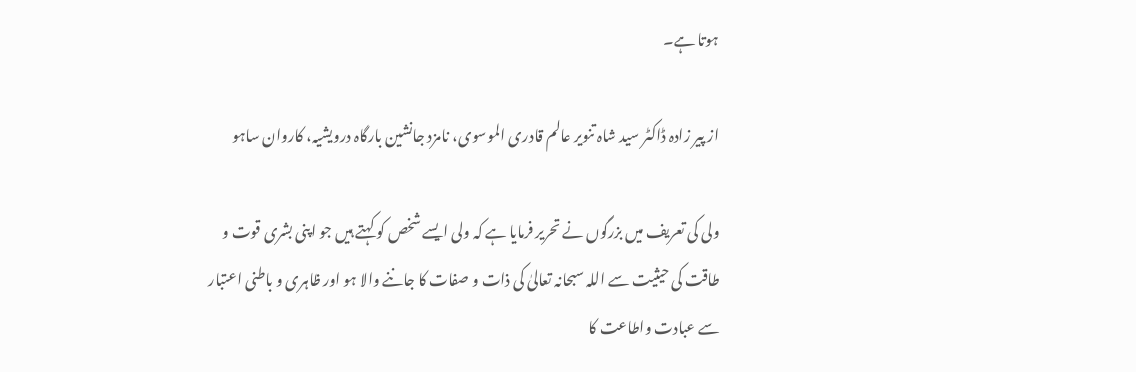ہوتا ہے۔

از پیر زادہ ڈاکٹر سید شاہ تنویر عالم قادری الموسوی، نامزد جانشین بارگاہ درویشیہ، کاروان ساہو

ولی کی تعریف میں بزرگوں نے تحریر فرمایا ہے کہ ولی ایسے شخص کو کہتے ہیں جو اپنی بشری قوت و طاقت کی حیثیت سے اللہ سبحانہ تعالیٰ کی ذات و صفات کا جاننے والا ہو اور ظاہری و باطنی اعتبار سے عبادت واطاعت کا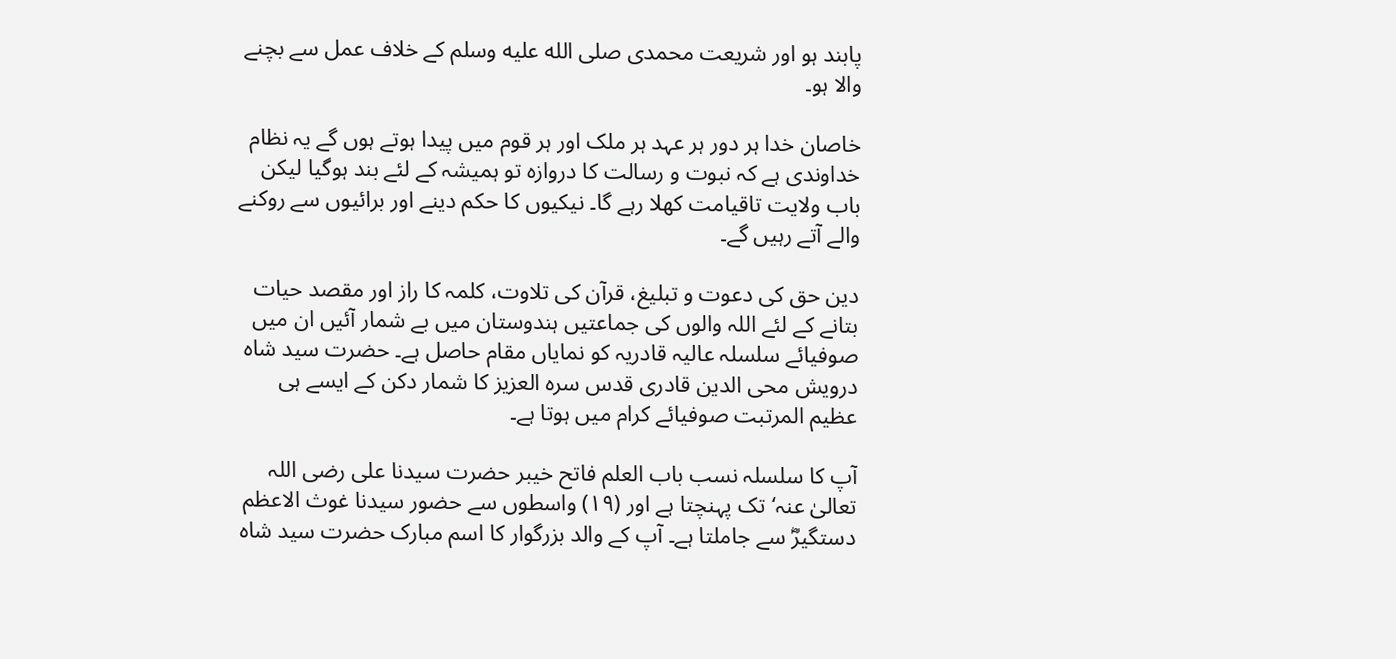پابند ہو اور شریعت محمدی صلى الله عليه وسلم کے خلاف عمل سے بچنے والا ہو۔

خاصان خدا ہر دور ہر عہد ہر ملک اور ہر قوم میں پیدا ہوتے ہوں گے یہ نظام خداوندی ہے کہ نبوت و رسالت کا دروازہ تو ہمیشہ کے لئے بند ہوگیا لیکن باب ولایت تاقیامت کھلا رہے گا۔ نیکیوں کا حکم دینے اور برائیوں سے روکنے والے آتے رہیں گے۔

دین حق کی دعوت و تبلیغ، قرآن کی تلاوت، کلمہ کا راز اور مقصد حیات بتانے کے لئے اللہ والوں کی جماعتیں ہندوستان میں بے شمار آئیں ان میں صوفیائے سلسلہ عالیہ قادریہ کو نمایاں مقام حاصل ہے۔ حضرت سید شاہ درویش محی الدین قادری قدس سرہ العزیز کا شمار دکن کے ایسے ہی عظیم المرتبت صوفیائے کرام میں ہوتا ہے۔

آپ کا سلسلہ نسب باب العلم فاتح خیبر حضرت سیدنا علی رضی اللہ تعالیٰ عنہ‘ تک پہنچتا ہے اور (۱۹) واسطوں سے حضور سیدنا غوث الاعظم دستگیرؓ سے جاملتا ہے۔ آپ کے والد بزرگوار کا اسم مبارک حضرت سید شاہ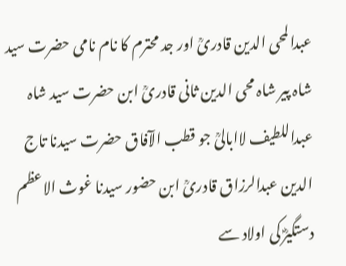عبدالمحی الدین قادریؒ اور جد محترم کا نام نامی حضرت سید شاہ پیر شاہ محی الدین ثانی قادریؒ ابن حضرت سید شاہ عبداللطیف لاابالیؒ جو قطب الآفاق حضرت سیدنا تاج الدین عبدالرزاق قادریؒ ابن حضور سیدنا غوث الاعظم دستگیرؓ کی اولاد سے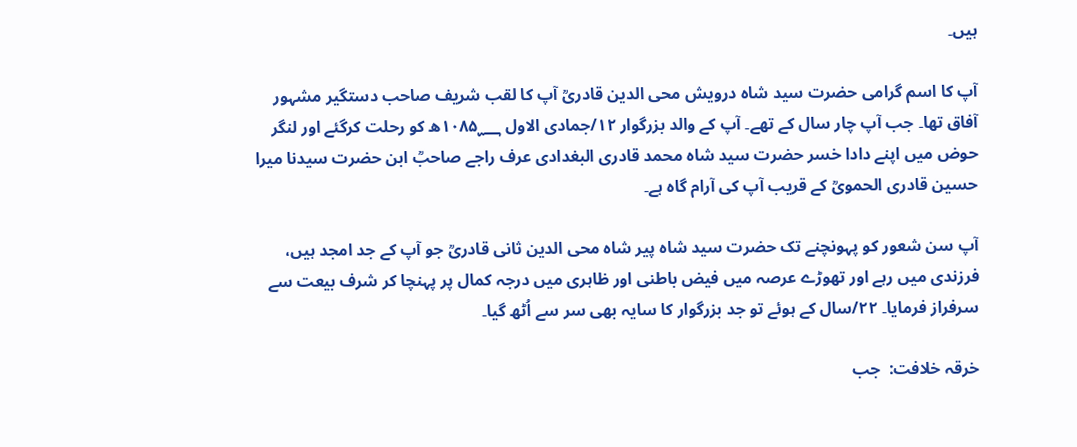ہیں۔

آپ کا اسم گرامی حضرت سید شاہ درویش محی الدین قادریؒ آپ کا لقب شریف صاحب دستگیر مشہور آفاق تھا۔ جب آپ چار سال کے تھے۔ آپ کے والد بزرگوار ۱۲/جمادی الاول ۱۰۸۵؁ھ کو رحلت کرگئے اور لنگر حوض میں اپنے دادا خسر حضرت سید شاہ محمد قادری البغدادی عرف راجے صاحبؒ ابن حضرت سیدنا میرا حسین قادری الحمویؒ کے قریب آپ کی آرام گاہ ہے۔

آپ سن شعور کو پہونچنے تک حضرت سید شاہ پیر شاہ محی الدین ثانی قادریؒ جو آپ کے جد امجد ہیں، فرزندی میں رہے اور تھوڑے عرصہ میں فیض باطنی اور ظاہری میں درجہ کمال پر پہنچا کر شرف بیعت سے سرفراز فرمایا۔ ۲۲/سال کے ہوئے تو جد بزرگوار کا سایہ بھی سر سے اُٹھ گیا۔

خرقہ خلافت:  جب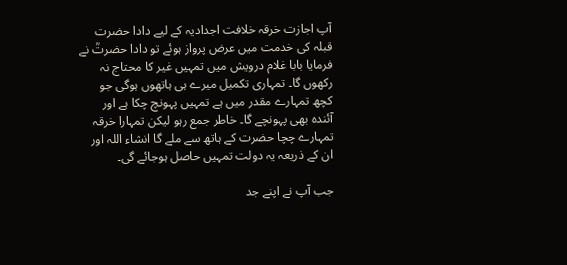آپ اجازت خرقہ خلافت اجدادیہ کے لیے دادا حضرت قبلہ کی خدمت میں عرض پرواز ہوئے تو دادا حضرتؒ نے فرمایا بابا غلام درویش میں تمہیں غیر کا محتاج نہ رکھوں گا۔ تمہاری تکمیل میرے ہی ہاتھوں ہوگی جو کچھ تمہارے مقدر میں ہے تمہیں پہونچ چکا ہے اور آئندہ بھی پہونچے گا۔ خاطر جمع رہو لیکن تمہارا خرقہ تمہارے چچا حضرت کے ہاتھ سے ملے گا انشاء اللہ اور ان کے ذریعہ یہ دولت تمہیں حاصل ہوجائے گی۔

جب آپ نے اپنے جد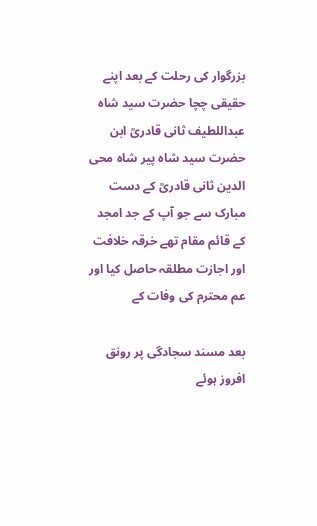بزرگوار کی رحلت کے بعد اپنے حقیقی چچا حضرت سید شاہ عبداللطیف ثانی قادریؒ ابن حضرت سید شاہ پیر شاہ محی الدین ثانی قادریؒ کے دست مبارک سے جو آپ کے جد امجد کے قائم مقام تھے خرقہ خلافت اور اجازت مطلقہ حاصل کیا اور عم محترم کی وفات کے

بعد مسند سجادگی پر رونق افروز ہوئے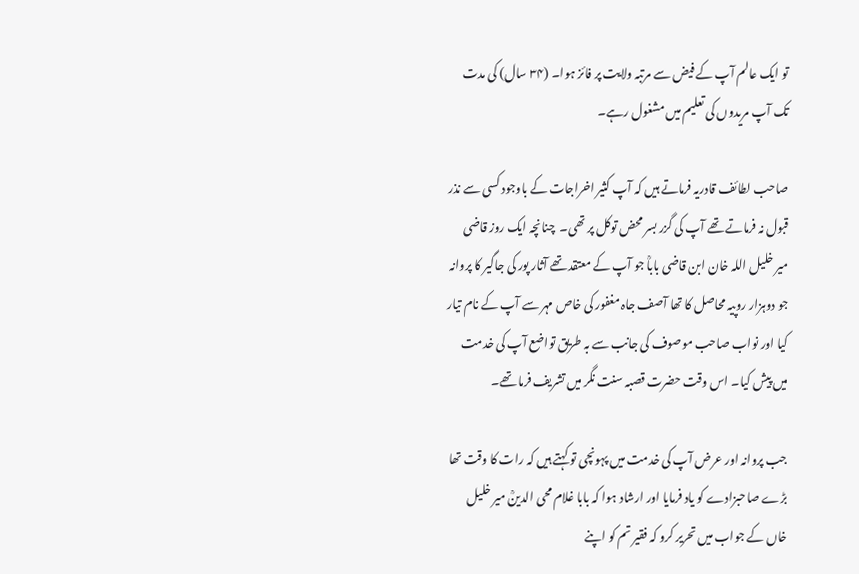تو ایک عالم آپ کے فیض سے مرتبہ ولایت پر فائز ہوا۔ (۳۴ سال) کی مدت تک آپ مریدوں کی تعلیم میں مشغول رہے۔

صاحب لطائف قادریہ فرماتے ہیں کہ آپ کثیر اخراجات کے باوجود کسی سے نذر قبول نہ فرماتے تھے آپ کی گزر بسر محض توکل پر تھی۔  چنانچہ ایک روز قاضی میر خلیل اللہ خان ابن قاضی باباؒ جو آپ کے معتقد تھے آثار پور کی جاگیر کا پروانہ جو دوہزار روپیہ محاصل کا تھا آصف جاہ مغفور کی خاص مہر سے آپ کے نام تیار کیا اور نواب صاحب موصوف کی جانب سے بہ طریق تواضع آپ کی خدمت میں پیش کیا۔ اس وقت حضرت قصبہ سنت نگر میں تشریف فرما تھے۔

جب پروانہ اور عرض آپ کی خدمت میں پہونچی تو کہتے ہیں کہ رات کا وقت تھا بڑے صاحبزادے کو یاد فرمایا اور ارشاد ہوا کہ بابا غلام محی الدینؒ میر خلیل خاں کے جواب میں تحریر کرو کہ فقیر تم کو اپنے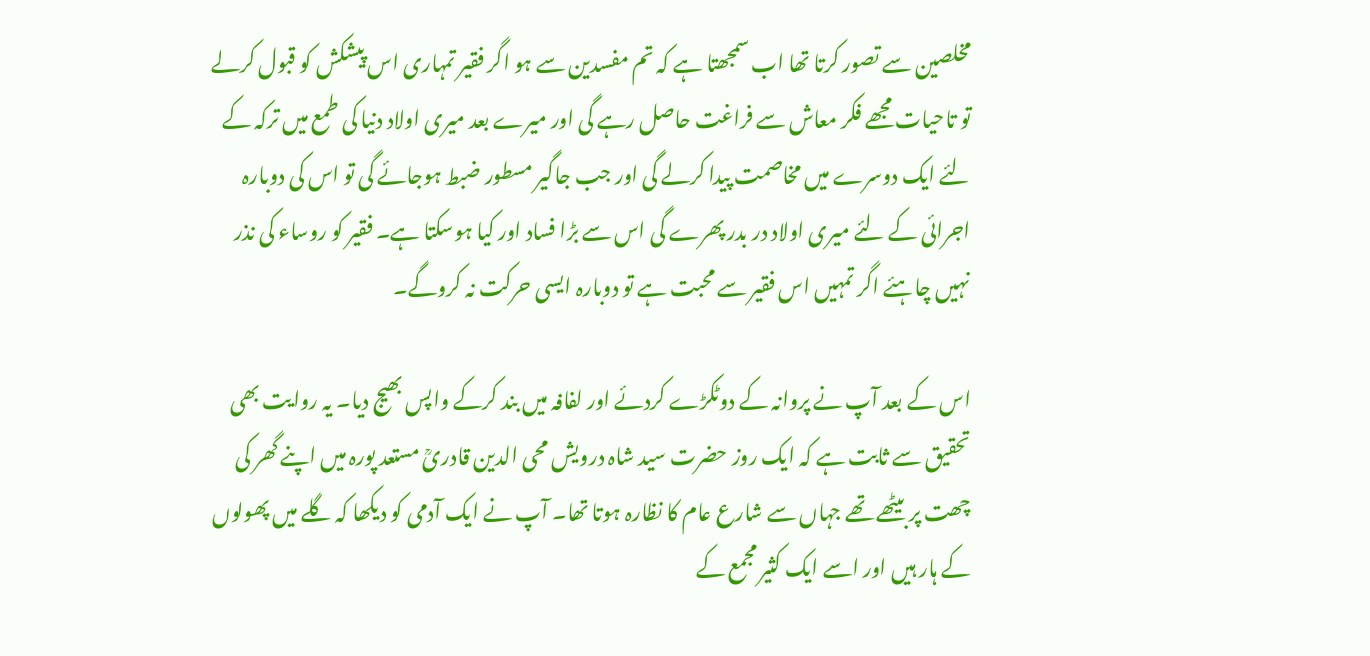مخلصین سے تصور کرتا تھا اب سمجھتا ہے کہ تم مفسدین سے ہو اگر فقیر تمہاری اس پیشکش کو قبول کرلے تو تاحیات مجھے فکر معاش سے فراغت حاصل رہے گی اور میرے بعد میری اولاد دنیا کی طمع میں ترکہ کے لئے ایک دوسرے میں مخاصمت پیدا کرلے گی اور جب جاگیر مسطور ضبط ہوجائے گی تو اس کی دوبارہ اجرائی کے لئے میری اولاد در بدر پھرے گی اس سے بڑا فساد اور کیا ہوسکتا ہے۔ فقیر کو روساء کی نذر نہیں چاہئے اگر تمہیں اس فقیر سے محبت ہے تو دوبارہ ایسی حرکت نہ کروگے۔

اس کے بعد آپ نے پروانہ کے دوٹکڑے کردئے اور لفافہ میں بند کرکے واپس بھیج دیا۔ یہ روایت بھی تحقیق سے ثابت ہے کہ ایک روز حضرت سید شاہ درویش محی الدین قادریؒ مستعد پورہ میں اپنے گھر کی چھت پر بیٹھے تھے جہاں سے شارع عام کا نظارہ ہوتا تھا۔ آپ نے ایک آدمی کو دیکھا کہ گلے میں پھولوں کے ہار ہیں اور اسے ایک کثیر مجمع کے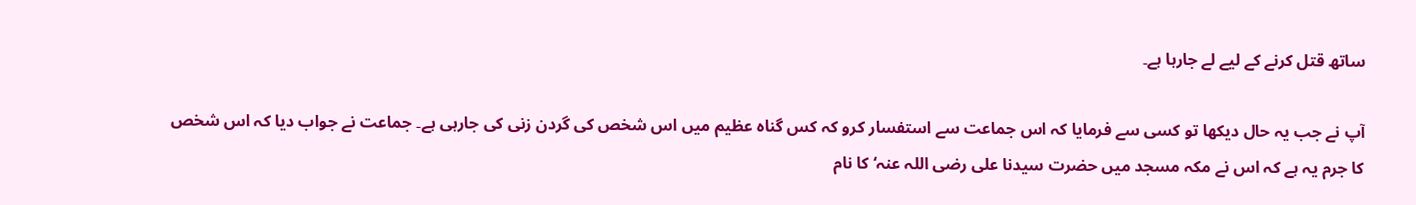ساتھ قتل کرنے کے لیے لے جارہا ہے۔

آپ نے جب یہ حال دیکھا تو کسی سے فرمایا کہ اس جماعت سے استفسار کرو کہ کس گناہ عظیم میں اس شخص کی گردن زنی کی جارہی ہے۔ جماعت نے جواب دیا کہ اس شخص کا جرم یہ ہے کہ اس نے مکہ مسجد میں حضرت سیدنا علی رضی اللہ عنہ‘ کا نام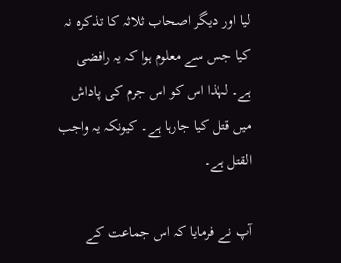لیا اور دیگر اصحاب ثلاثہ کا تذکرہ نہ کیا جس سے معلوم ہوا کہ یہ رافضی ہے۔ لہٰذا اس کو اس جرم کی پاداش میں قتل کیا جارہا ہے۔ کیونکہ یہ واجب القتل ہے۔

آپ نے فرمایا کہ اس جماعت کے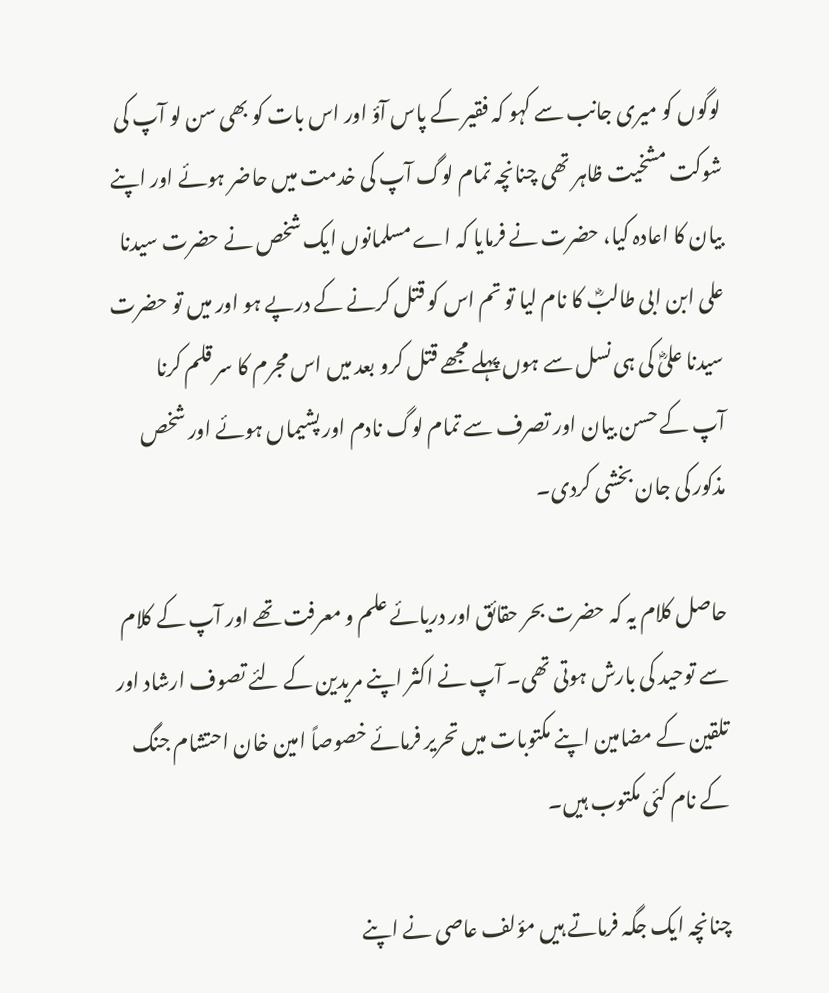لوگوں کو میری جانب سے کہو کہ فقیر کے پاس آؤ اور اس بات کو بھی سن لو آپ کی شوکت مشخیت ظاہر تھی چنانچہ تمام لوگ آپ کی خدمت میں حاضر ہوئے اور اپنے بیان کا اعادہ کیا، حضرت نے فرمایا کہ اے مسلمانوں ایک شخص نے حضرت سیدنا علی ابن ابی طالبؓ کا نام لیا تو تم اس کو قتل کرنے کے درپے ہو اور میں تو حضرت سیدنا علیؓ کی ہی نسل سے ہوں پہلے مجھے قتل کرو بعد میں اس مجرم کا سر قلم کرنا آپ کے حسن بیان اور تصرف سے تمام لوگ نادم اور پشیماں ہوئے اور شخص مذکور کی جان بخشی کردی۔

حاصل کلام یہ کہ حضرت بحر حقائق اور دریائے علم و معرفت تھے اور آپ کے کلام سے توحید کی بارش ہوتی تھی۔ آپ نے اکثر اپنے مریدین کے لئے تصوف ارشاد اور تلقین کے مضامین اپنے مکتوبات میں تحریر فرمائے خصوصاً امین خان احتشام جنگ کے نام کئی مکتوب ہیں۔

چنانچہ ایک جگہ فرماتے ہیں مؤلف عاصی نے اپنے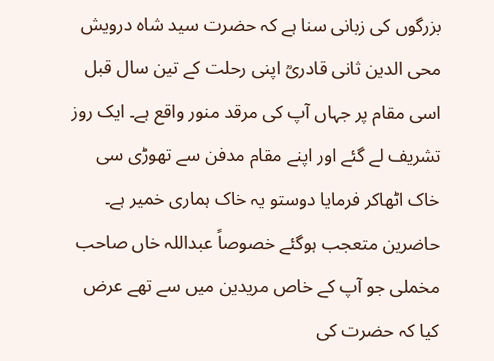بزرگوں کی زبانی سنا ہے کہ حضرت سید شاہ درویش محی الدین ثانی قادریؒ اپنی رحلت کے تین سال قبل اسی مقام پر جہاں آپ کی مرقد منور واقع ہے۔ ایک روز تشریف لے گئے اور اپنے مقام مدفن سے تھوڑی سی خاک اٹھاکر فرمایا دوستو یہ خاک ہماری خمیر ہے۔ حاضرین متعجب ہوگئے خصوصاً عبداللہ خاں صاحب مخملی جو آپ کے خاص مریدین میں سے تھے عرض کیا کہ حضرت کی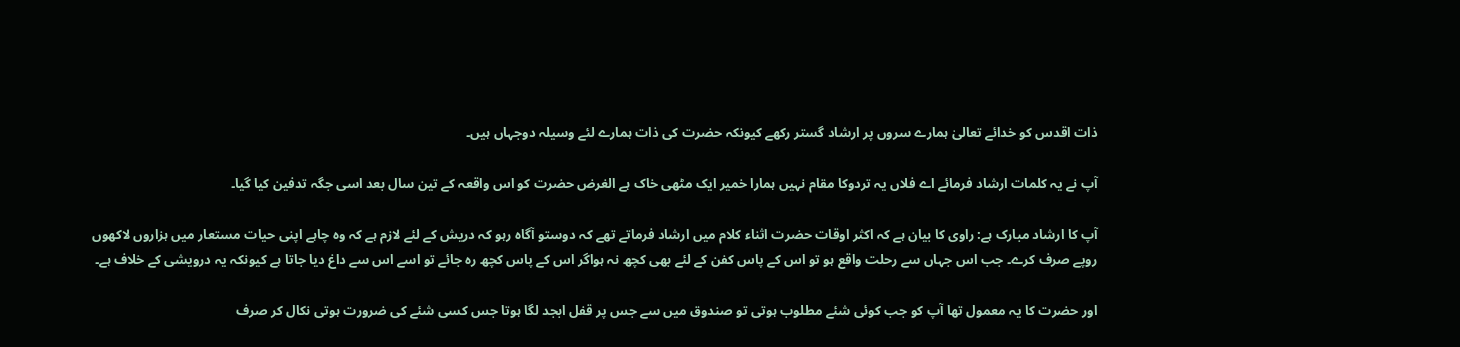ذات اقدس کو خدائے تعالیٰ ہمارے سروں پر ارشاد گستر رکھے کیونکہ حضرت کی ذات ہمارے لئے وسیلہ دوجہاں ہیں۔

آپ نے یہ کلمات ارشاد فرمائے اے فلاں یہ تردوکا مقام نہیں ہمارا خمیر ایک مٹھی خاک ہے الغرض حضرت کو اس واقعہ کے تین سال بعد اسی جگہ تدفین کیا گیا۔

آپ کا ارشاد مبارک ہے: راوی کا بیان ہے کہ اکثر اوقات حضرت اثناء کلام میں ارشاد فرماتے تھے کہ دوستو آگاہ رہو کہ دریش کے لئے لازم ہے کہ وہ چاہے اپنی حیات مستعار میں ہزاروں لاکھوں روپے صرف کرے۔ جب اس جہاں سے رحلت واقع ہو تو اس کے پاس کفن کے لئے بھی کچھ نہ ہواگر اس کے پاس کچھ رہ جائے تو اسے اس سے داغ دیا جاتا ہے کیونکہ یہ درویشی کے خلاف ہے۔

اور حضرت کا یہ معمول تھا آپ کو جب کوئی شئے مطلوب ہوتی تو صندوق میں سے جس پر قفل ابجد لگا ہوتا جس کسی شئے کی ضرورت ہوتی نکال کر صرف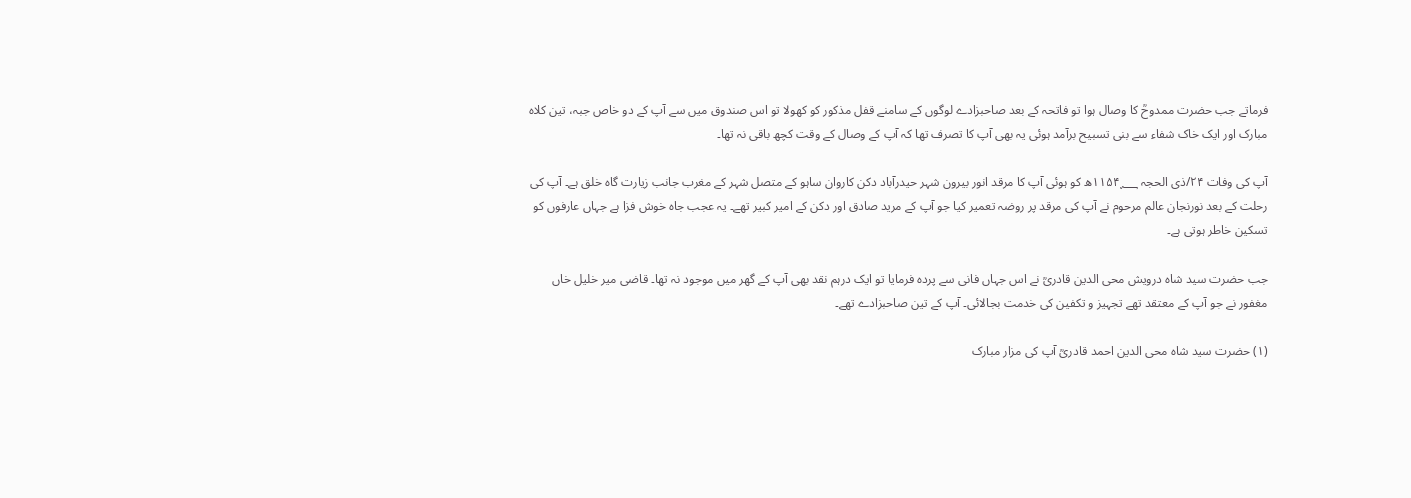فرماتے جب حضرت ممدوحؒ کا وصال ہوا تو فاتحہ کے بعد صاحبزادے لوگوں کے سامنے قفل مذکور کو کھولا تو اس صندوق میں سے آپ کے دو خاص جبہ، تین کلاہ مبارک اور ایک خاک شفاء سے بنی تسبیح برآمد ہوئی یہ بھی آپ کا تصرف تھا کہ آپ کے وصال کے وقت کچھ باقی نہ تھا۔

آپ کی وفات ۲۴/ذی الحجہ ۱۱۵۴؁ھ کو ہوئی آپ کا مرقد انور بیرون شہر حیدرآباد دکن کاروان ساہو کے متصل شہر کے مغرب جانب زیارت گاہ خلق ہے۔ آپ کی رحلت کے بعد نورنجان عالم مرحوم نے آپ کی مرقد پر روضہ تعمیر کیا جو آپ کے مرید صادق اور دکن کے امیر کبیر تھے۔ یہ عجب جاہ خوش فزا ہے جہاں عارفوں کو تسکین خاطر ہوتی ہے۔

جب حضرت سید شاہ درویش محی الدین قادریؒ نے اس جہاں فانی سے پردہ فرمایا تو ایک درہم نقد بھی آپ کے گھر میں موجود نہ تھا۔ قاضی میر خلیل خاں مغفور نے جو آپ کے معتقد تھے تجہیز و تکفین کی خدمت بجالائی۔ آپ کے تین صاحبزادے تھے۔

(۱) حضرت سید شاہ محی الدین احمد قادریؒ آپ کی مزار مبارک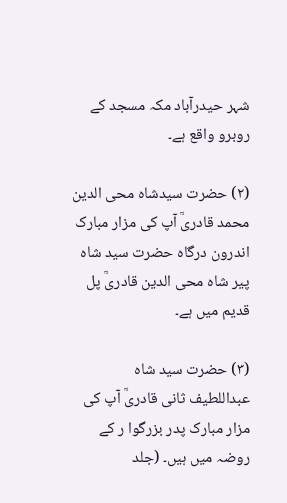شہر حیدرآباد مکہ مسجد کے روبرو واقع ہے۔

(۲) حضرت سیدشاہ محی الدین محمد قادریؒ آپ کی مزار مبارک اندرون درگاہ حضرت سید شاہ پیر شاہ محی الدین قادریؒ پل قدیم میں ہے۔

(۳) حضرت سید شاہ عبداللطیف ثانی قادریؒ آپ کی مزار مبارک پدر بزرگوا ر کے روضہ میں ہیں۔ (جلد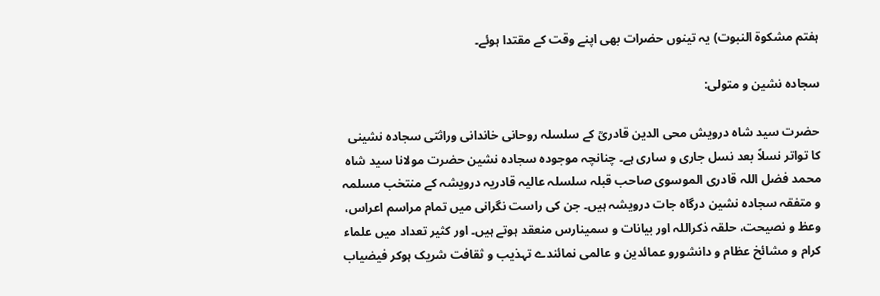ہفتم مشکوۃ النبوت) یہ تینوں حضرات بھی اپنے وقت کے مقتدا ہوئے۔

سجادہ نشین و متولی:

حضرت سید شاہ درویش محی الدین قادریؒ کے سلسلہ روحانی خاندانی وراثتی سجادہ نشینی کا تواتر نسلاً بعد نسل جاری و ساری ہے۔ چنانچہ موجودہ سجادہ نشین حضرت مولانا سید شاہ محمد فضل اللہ قادری الموسوی صاحب قبلہ سلسلہ عالیہ قادریہ درویشہ کے منتخب مسلمہ و متفقہ سجادہ نشین درگاہ جات درویشہ ہیں۔ جن کی راست نگرانی میں تمام مراسم اعراس، وعظ و نصیحت، حلقہ ذکراللہ اور بیانات و سمینارس منعقد ہوتے ہیں۔ اور کثیر تعداد میں علماء کرام و مشائخ عظام و دانشورو عمائدین و عالمی نمائندے تہذیب و ثقافت شریک ہوکر فیضیاب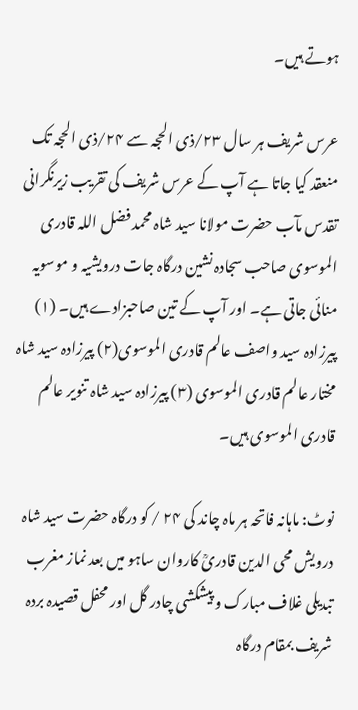ہوتے ہیں۔

عرس شریف ہر سال ۲۳/ذی الحجہ سے ۲۴/ذی الحجہ تک منعقد کیا جاتا ہے آپ کے عرس شریف کی تقریب زیرنگرانی تقدس مآب حضرت مولانا سید شاہ محمد فضل اللہ قادری الموسوی صاحب سجادہ نشین درگاہ جات درویشیہ و موسویہ منائی جاتی ہے۔ اور آپ کے تین صاحبزادے ہیں۔ (۱) پیرزادہ سید واصف عالم قادری الموسوی(۲) پیرزادہ سید شاہ مختار عالم قادری الموسوی (۳) پیرزادہ سید شاہ تنویر عالم قادری الموسوی ہیں۔

نوٹ: ماہانہ فاتحہ ہر ماہ چاند کی ۲۴ / کو درگاہ حضرت سید شاہ درویش محی الدین قادریؒ کاروان ساہو میں بعد نماز مغرب تبدیلی غلاف مبارک و پیشکشی چادر گل اور محفل قصیدہ بردہ شریف بمقام درگاہ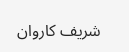شریف کاروان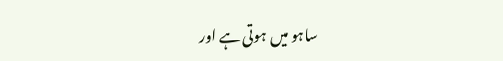ساہو میں ہوتی ہے اور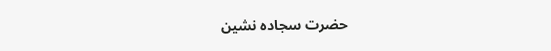حضرت سجادہ نشین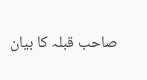صاحب قبلہ کا بیان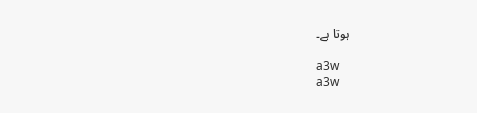ہوتا ہے۔

a3w
a3w